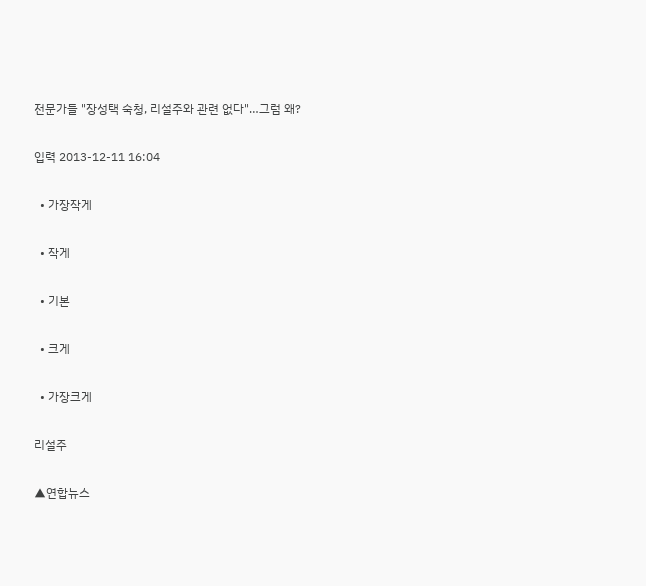전문가들 "장성택 숙청, 리설주와 관련 없다"…그럼 왜?

입력 2013-12-11 16:04

  • 가장작게

  • 작게

  • 기본

  • 크게

  • 가장크게

리설주

▲연합뉴스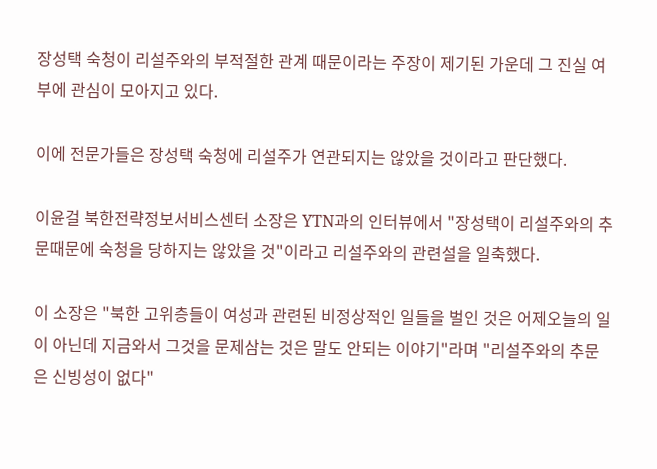장성택 숙청이 리설주와의 부적절한 관계 때문이라는 주장이 제기된 가운데 그 진실 여부에 관심이 모아지고 있다.

이에 전문가들은 장성택 숙청에 리설주가 연관되지는 않았을 것이라고 판단했다.

이윤걸 북한전략정보서비스센터 소장은 YTN과의 인터뷰에서 "장성택이 리설주와의 추문때문에 숙청을 당하지는 않았을 것"이라고 리설주와의 관련설을 일축했다.

이 소장은 "북한 고위층들이 여성과 관련된 비정상적인 일들을 벌인 것은 어제오늘의 일이 아닌데 지금와서 그것을 문제삼는 것은 말도 안되는 이야기"라며 "리설주와의 추문은 신빙성이 없다"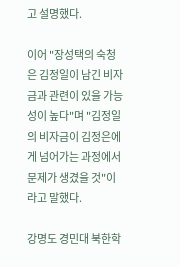고 설명했다.

이어 "장성택의 숙청은 김정일이 남긴 비자금과 관련이 있을 가능성이 높다"며 "김정일의 비자금이 김정은에게 넘어가는 과정에서 문제가 생겼을 것"이라고 말했다.

강명도 경민대 북한학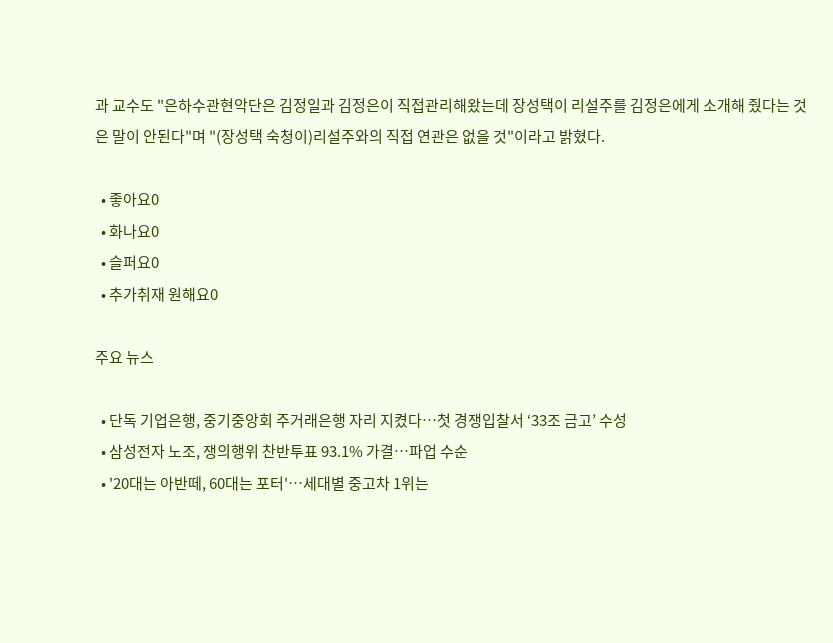과 교수도 "은하수관현악단은 김정일과 김정은이 직접관리해왔는데 장성택이 리설주를 김정은에게 소개해 줬다는 것은 말이 안된다"며 "(장성택 숙청이)리설주와의 직접 연관은 없을 것"이라고 밝혔다.

  • 좋아요0
  • 화나요0
  • 슬퍼요0
  • 추가취재 원해요0

주요 뉴스

  • 단독 기업은행, 중기중앙회 주거래은행 자리 지켰다…첫 경쟁입찰서 ‘33조 금고’ 수성
  • 삼성전자 노조, 쟁의행위 찬반투표 93.1% 가결…파업 수순
  • '20대는 아반떼, 60대는 포터'…세대별 중고차 1위는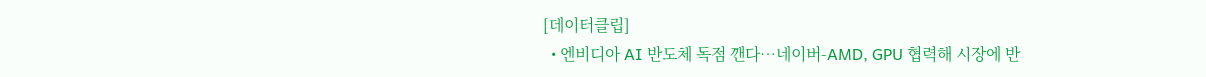[데이터클립]
  • 엔비디아 AI 반도체 독점 깬다⋯네이버-AMD, GPU 협력해 시장에 반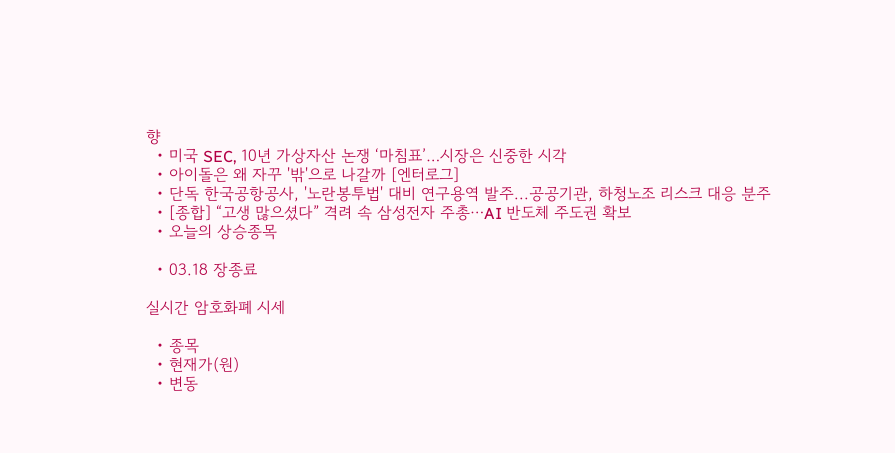향
  • 미국 SEC, 10년 가상자산 논쟁 ‘마침표’…시장은 신중한 시각
  • 아이돌은 왜 자꾸 '밖'으로 나갈까 [엔터로그]
  • 단독 한국공항공사, '노란봉투법' 대비 연구용역 발주...공공기관, 하청노조 리스크 대응 분주
  • [종합] “고생 많으셨다” 격려 속 삼성전자 주총⋯AI 반도체 주도권 확보
  • 오늘의 상승종목

  • 03.18 장종료

실시간 암호화폐 시세

  • 종목
  • 현재가(원)
  • 변동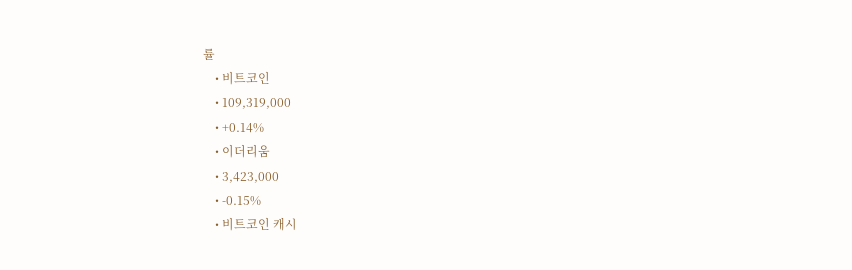률
    • 비트코인
    • 109,319,000
    • +0.14%
    • 이더리움
    • 3,423,000
    • -0.15%
    • 비트코인 캐시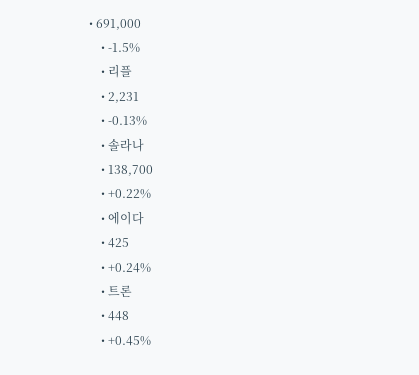• 691,000
    • -1.5%
    • 리플
    • 2,231
    • -0.13%
    • 솔라나
    • 138,700
    • +0.22%
    • 에이다
    • 425
    • +0.24%
    • 트론
    • 448
    • +0.45%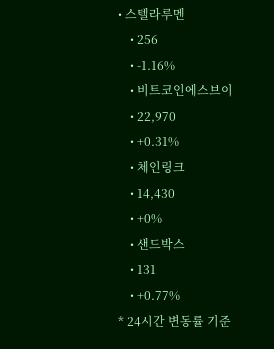• 스텔라루멘
    • 256
    • -1.16%
    • 비트코인에스브이
    • 22,970
    • +0.31%
    • 체인링크
    • 14,430
    • +0%
    • 샌드박스
    • 131
    • +0.77%
* 24시간 변동률 기준